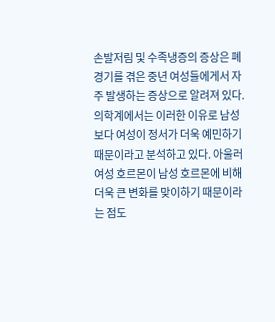손발저림 및 수족냉증의 증상은 폐경기를 겪은 중년 여성들에게서 자주 발생하는 증상으로 알려져 있다. 의학계에서는 이러한 이유로 남성보다 여성이 정서가 더욱 예민하기 때문이라고 분석하고 있다. 아울러 여성 호르몬이 남성 호르몬에 비해 더욱 큰 변화를 맞이하기 때문이라는 점도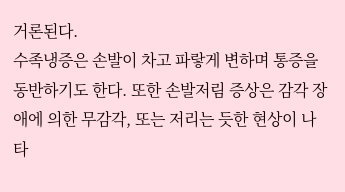거론된다.
수족냉증은 손발이 차고 파랗게 변하며 통증을 동반하기도 한다. 또한 손발저림 증상은 감각 장애에 의한 무감각, 또는 저리는 듯한 현상이 나타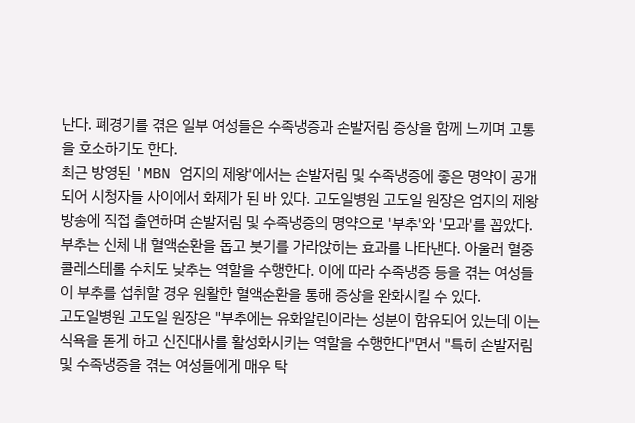난다. 폐경기를 겪은 일부 여성들은 수족냉증과 손발저림 증상을 함께 느끼며 고통을 호소하기도 한다.
최근 방영된 'MBN 엄지의 제왕'에서는 손발저림 및 수족냉증에 좋은 명약이 공개되어 시청자들 사이에서 화제가 된 바 있다. 고도일병원 고도일 원장은 엄지의 제왕 방송에 직접 출연하며 손발저림 및 수족냉증의 명약으로 '부추'와 '모과'를 꼽았다.
부추는 신체 내 혈액순환을 돕고 붓기를 가라앉히는 효과를 나타낸다. 아울러 혈중 콜레스테롤 수치도 낮추는 역할을 수행한다. 이에 따라 수족냉증 등을 겪는 여성들이 부추를 섭취할 경우 원활한 혈액순환을 통해 증상을 완화시킬 수 있다.
고도일병원 고도일 원장은 "부추에는 유화알린이라는 성분이 함유되어 있는데 이는 식욕을 돋게 하고 신진대사를 활성화시키는 역할을 수행한다"면서 "특히 손발저림 및 수족냉증을 겪는 여성들에게 매우 탁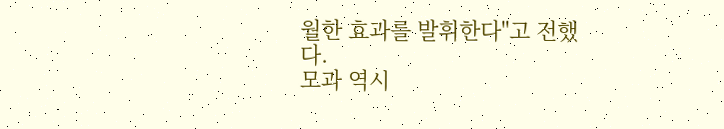월한 효과를 발휘한다"고 전했다.
모과 역시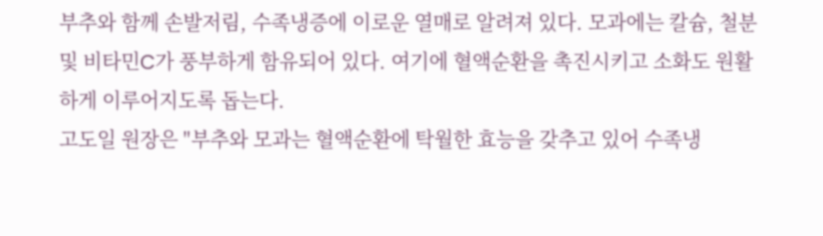부추와 함께 손발저림, 수족냉증에 이로운 열매로 알려져 있다. 모과에는 칼슘, 철분 및 비타민C가 풍부하게 함유되어 있다. 여기에 혈액순환을 촉진시키고 소화도 원활하게 이루어지도록 돕는다.
고도일 원장은 "부추와 모과는 혈액순환에 탁월한 효능을 갖추고 있어 수족냉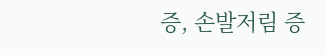증, 손발저림 증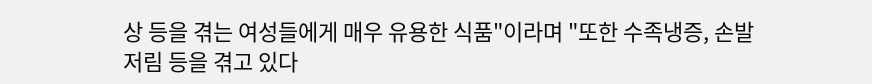상 등을 겪는 여성들에게 매우 유용한 식품"이라며 "또한 수족냉증, 손발저림 등을 겪고 있다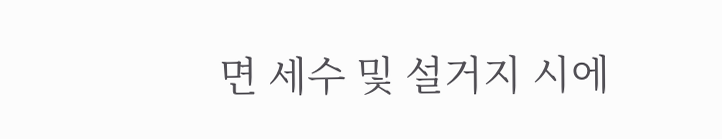면 세수 및 설거지 시에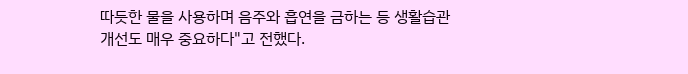따듯한 물을 사용하며 음주와 흡연을 금하는 등 생활습관 개선도 매우 중요하다"고 전했다.